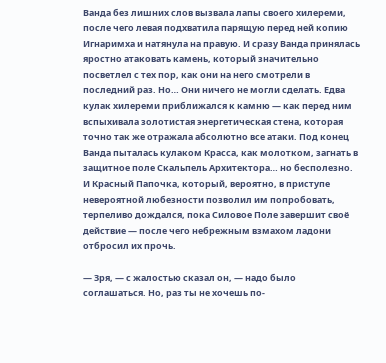Ванда без лишних слов вызвала лапы своего хилереми, после чего левая подхватила парящую перед ней копию Игнаримха и натянула на правую. И сразу Ванда принялась яростно атаковать камень, который значительно посветлел с тех пор, как они на него смотрели в последний раз. Но… Они ничего не могли сделать. Едва кулак хилереми приближался к камню — как перед ним вспыхивала золотистая энергетическая стена, которая точно так же отражала абсолютно все атаки. Под конец Ванда пыталась кулаком Красса, как молотком, загнать в защитное поле Скальпель Архитектора… но бесполезно. И Красный Папочка, который, вероятно, в приступе невероятной любезности позволил им попробовать, терпеливо дождался, пока Силовое Поле завершит своё действие — после чего небрежным взмахом ладони отбросил их прочь.

— Зря, — с жалостью сказал он, — надо было соглашаться. Но, раз ты не хочешь по-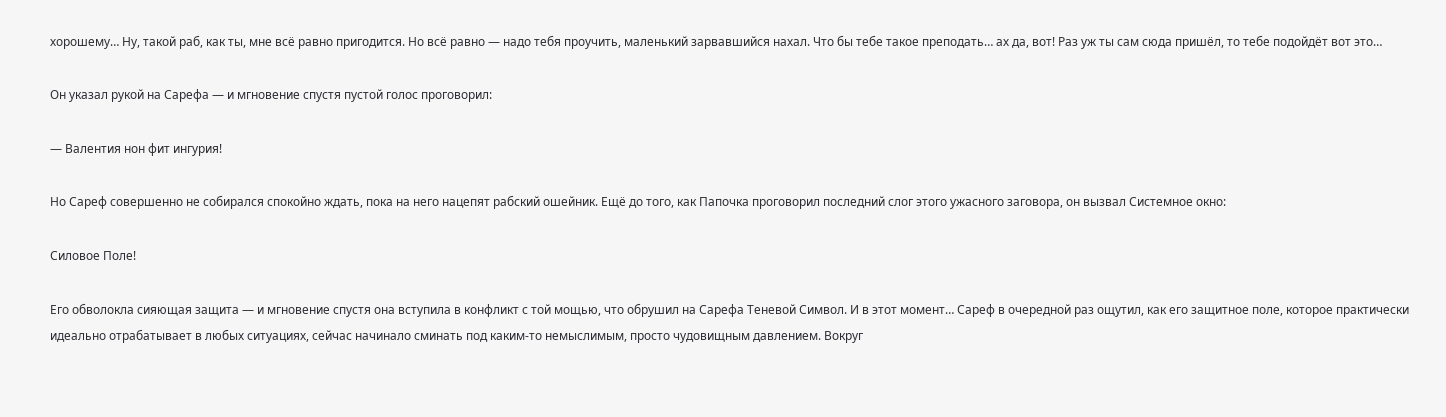хорошему… Ну, такой раб, как ты, мне всё равно пригодится. Но всё равно — надо тебя проучить, маленький зарвавшийся нахал. Что бы тебе такое преподать… ах да, вот! Раз уж ты сам сюда пришёл, то тебе подойдёт вот это…

Он указал рукой на Сарефа — и мгновение спустя пустой голос проговорил:

— Валентия нон фит ингурия!

Но Сареф совершенно не собирался спокойно ждать, пока на него нацепят рабский ошейник. Ещё до того, как Папочка проговорил последний слог этого ужасного заговора, он вызвал Системное окно:

Силовое Поле!

Его обволокла сияющая защита — и мгновение спустя она вступила в конфликт с той мощью, что обрушил на Сарефа Теневой Символ. И в этот момент… Сареф в очередной раз ощутил, как его защитное поле, которое практически идеально отрабатывает в любых ситуациях, сейчас начинало сминать под каким-то немыслимым, просто чудовищным давлением. Вокруг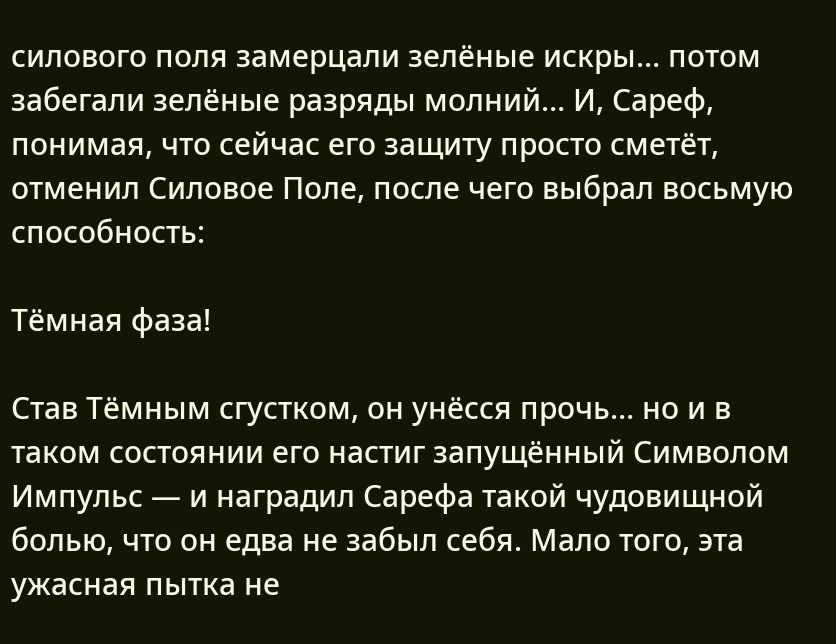силового поля замерцали зелёные искры… потом забегали зелёные разряды молний… И, Сареф, понимая, что сейчас его защиту просто сметёт, отменил Силовое Поле, после чего выбрал восьмую способность:

Тёмная фаза!

Став Тёмным сгустком, он унёсся прочь… но и в таком состоянии его настиг запущённый Символом Импульс — и наградил Сарефа такой чудовищной болью, что он едва не забыл себя. Мало того, эта ужасная пытка не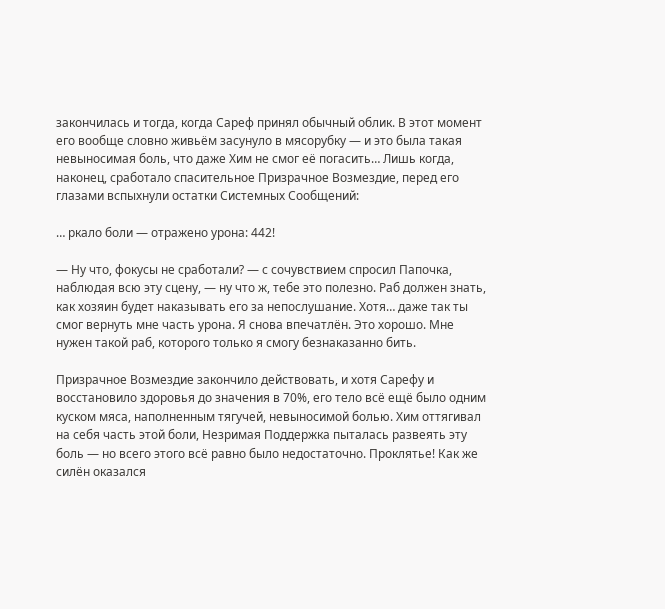закончилась и тогда, когда Сареф принял обычный облик. В этот момент его вообще словно живьём засунуло в мясорубку — и это была такая невыносимая боль, что даже Хим не смог её погасить… Лишь когда, наконец, сработало спасительное Призрачное Возмездие, перед его глазами вспыхнули остатки Системных Сообщений:

… ркало боли — отражено урона: 442!

— Ну что, фокусы не сработали? — с сочувствием спросил Папочка, наблюдая всю эту сцену, — ну что ж, тебе это полезно. Раб должен знать, как хозяин будет наказывать его за непослушание. Хотя… даже так ты смог вернуть мне часть урона. Я снова впечатлён. Это хорошо. Мне нужен такой раб, которого только я смогу безнаказанно бить.

Призрачное Возмездие закончило действовать, и хотя Сарефу и восстановило здоровья до значения в 70%, его тело всё ещё было одним куском мяса, наполненным тягучей, невыносимой болью. Хим оттягивал на себя часть этой боли, Незримая Поддержка пыталась развеять эту боль — но всего этого всё равно было недостаточно. Проклятье! Как же силён оказался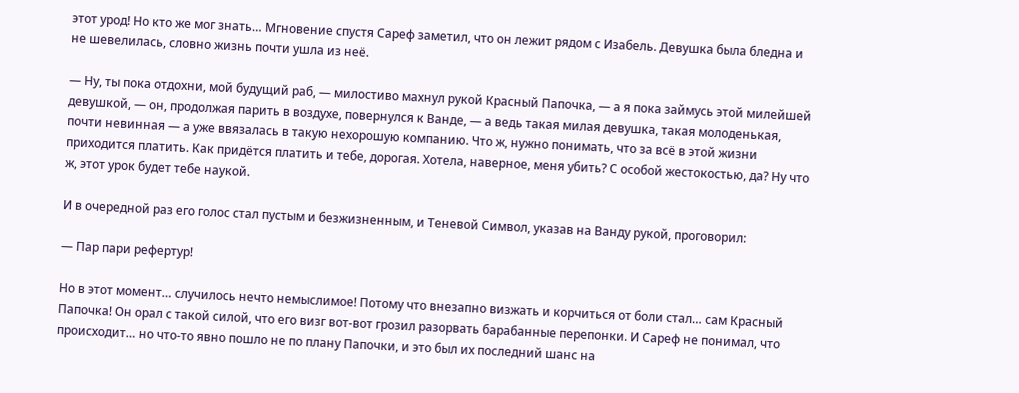этот урод! Но кто же мог знать… Мгновение спустя Сареф заметил, что он лежит рядом с Изабель. Девушка была бледна и не шевелилась, словно жизнь почти ушла из неё.

— Ну, ты пока отдохни, мой будущий раб, — милостиво махнул рукой Красный Папочка, — а я пока займусь этой милейшей девушкой, — он, продолжая парить в воздухе, повернулся к Ванде, — а ведь такая милая девушка, такая молоденькая, почти невинная — а уже ввязалась в такую нехорошую компанию. Что ж, нужно понимать, что за всё в этой жизни приходится платить. Как придётся платить и тебе, дорогая. Хотела, наверное, меня убить? С особой жестокостью, да? Ну что ж, этот урок будет тебе наукой.

И в очередной раз его голос стал пустым и безжизненным, и Теневой Символ, указав на Ванду рукой, проговорил:

— Пар пари рефертур!

Но в этот момент… случилось нечто немыслимое! Потому что внезапно визжать и корчиться от боли стал… сам Красный Папочка! Он орал с такой силой, что его визг вот-вот грозил разорвать барабанные перепонки. И Сареф не понимал, что происходит… но что-то явно пошло не по плану Папочки, и это был их последний шанс на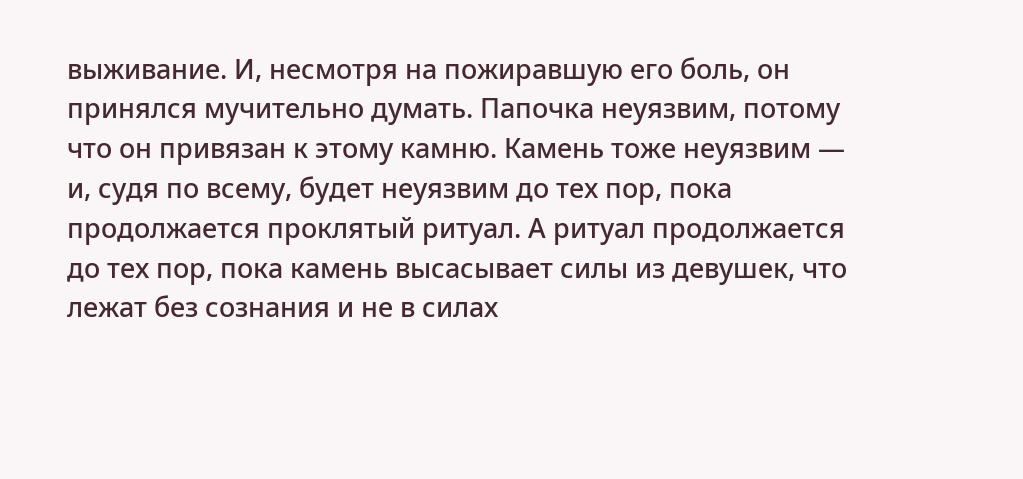выживание. И, несмотря на пожиравшую его боль, он принялся мучительно думать. Папочка неуязвим, потому что он привязан к этому камню. Камень тоже неуязвим — и, судя по всему, будет неуязвим до тех пор, пока продолжается проклятый ритуал. А ритуал продолжается до тех пор, пока камень высасывает силы из девушек, что лежат без сознания и не в силах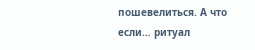пошевелиться. А что если… ритуал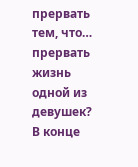прервать тем, что… прервать жизнь одной из девушек? В конце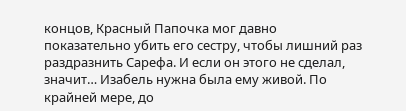концов, Красный Папочка мог давно показательно убить его сестру, чтобы лишний раз раздразнить Сарефа. И если он этого не сделал, значит… Изабель нужна была ему живой. По крайней мере, до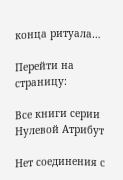конца ритуала…

Перейти на страницу:

Все книги серии Нулевой Атрибут

Нет соединения с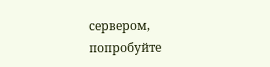сервером, попробуйте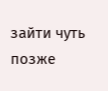зайти чуть позже